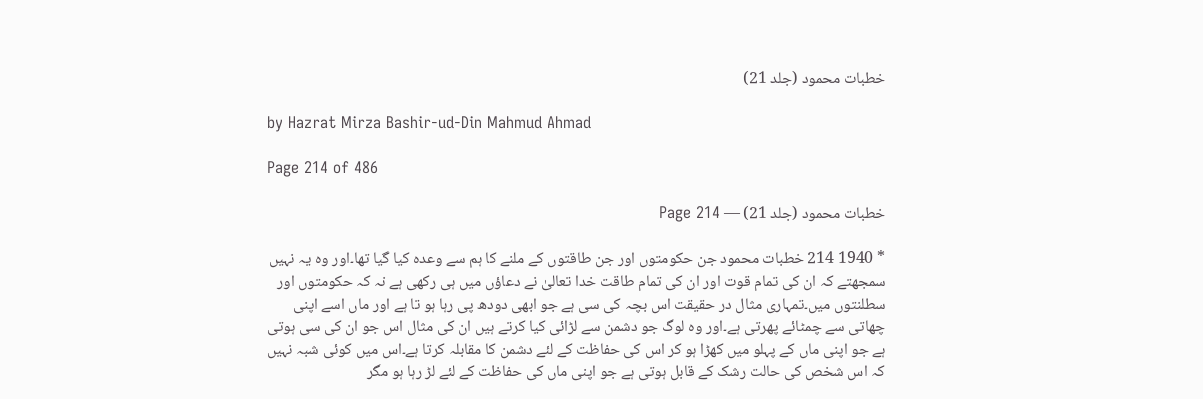خطبات محمود (جلد 21)

by Hazrat Mirza Bashir-ud-Din Mahmud Ahmad

Page 214 of 486

خطبات محمود (جلد 21) — Page 214

* 1940 214 خطبات محمود جن حکومتوں اور جن طاقتوں کے ملنے کا ہم سے وعدہ کیا گیا تھا۔اور وہ یہ نہیں سمجھتے کہ ان کی تمام قوت اور ان کی تمام طاقت خدا تعالیٰ نے دعاؤں میں ہی رکھی ہے نہ کہ حکومتوں اور سطلنتوں میں۔تمہاری مثال در حقیقت اس بچہ کی سی ہے جو ابھی دودھ پی رہا ہو تا ہے اور ماں اسے اپنی چھاتی سے چمٹائے پھرتی ہے۔اور وہ لوگ جو دشمن سے لڑائی کیا کرتے ہیں ان کی مثال اس جو ان کی سی ہوتی ہے جو اپنی ماں کے پہلو میں کھڑا ہو کر اس کی حفاظت کے لئے دشمن کا مقابلہ کرتا ہے۔اس میں کوئی شبہ نہیں کہ اس شخص کی حالت رشک کے قابل ہوتی ہے جو اپنی ماں کی حفاظت کے لئے لڑ رہا ہو مگر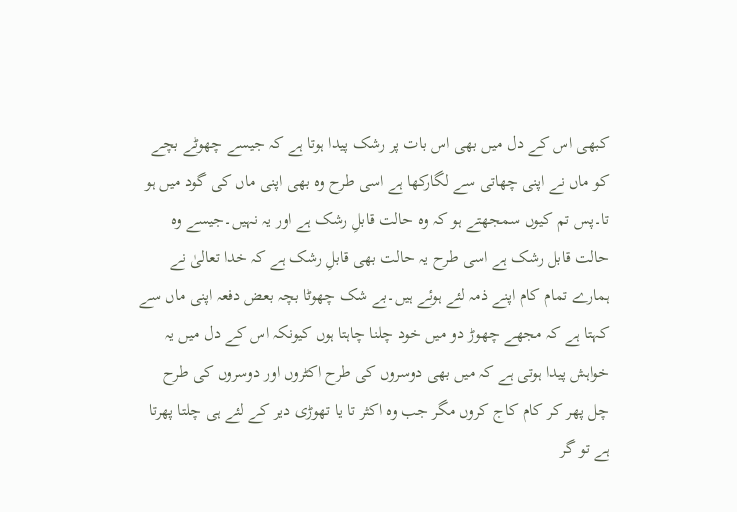کبھی اس کے دل میں بھی اس بات پر رشک پیدا ہوتا ہے کہ جیسے چھوٹے بچے کو ماں نے اپنی چھاتی سے لگارکھا ہے اسی طرح وہ بھی اپنی ماں کی گود میں ہو تا۔پس تم کیوں سمجھتے ہو کہ وہ حالت قابلِ رشک ہے اور یہ نہیں۔جیسے وہ حالت قابل رشک ہے اسی طرح یہ حالت بھی قابلِ رشک ہے کہ خدا تعالیٰ نے ہمارے تمام کام اپنے ذمہ لئے ہوئے ہیں۔بے شک چھوٹا بچہ بعض دفعہ اپنی ماں سے کہتا ہے کہ مجھے چھوڑ دو میں خود چلنا چاہتا ہوں کیونکہ اس کے دل میں یہ خواہش پیدا ہوتی ہے کہ میں بھی دوسروں کی طرح اکٹروں اور دوسروں کی طرح چل پھر کر کام کاج کروں مگر جب وہ اکثر تا یا تھوڑی دیر کے لئے ہی چلتا پھرتا ہے تو گر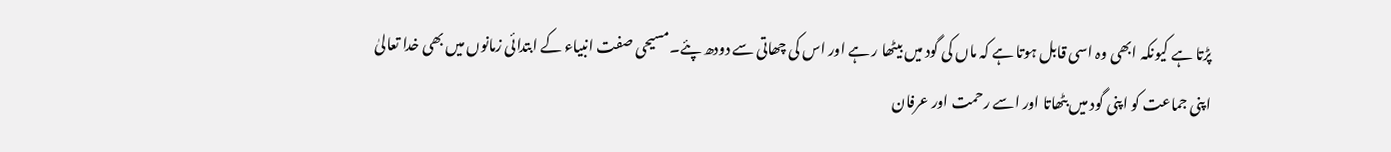پڑتا ہے کیونکہ ابھی وہ اسی قابل ہوتا ہے کہ ماں کی گود میں بیٹھا ر ہے اور اس کی چھاتی سے دودھ پئے۔مسیحی صفت انبیاء کے ابتدائی زمانوں میں بھی خدا تعالیٰ اپنی جماعت کو اپنی گود میں بٹھاتا اور اسے رحمت اور عرفان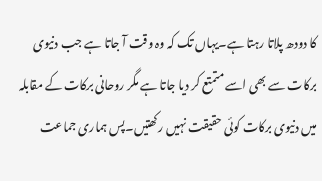کا دودھ پلاتا رہتا ہے۔یہاں تک کہ وہ وقت آ جاتا ہے جب دنیوی برکات سے بھی اسے متمتع کر دیا جاتا ہے مگر روحانی برکات کے مقابلہ میں دنیوی برکات کوئی حقیقت نہیں رکھتیں۔پس ہماری جماعت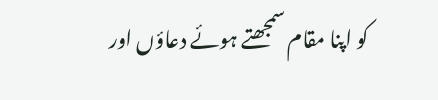کو اپنا مقام سمجھتے ہوئے دعاؤں اور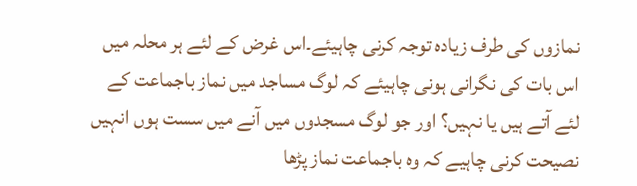نمازوں کی طرف زیادہ توجہ کرنی چاہیئے۔اس غرض کے لئے ہر محلہ میں اس بات کی نگرانی ہونی چاہیئے کہ لوگ مساجد میں نماز باجماعت کے لئے آتے ہیں یا نہیں؟ اور جو لوگ مسجدوں میں آنے میں سست ہوں انہیں نصیحت کرنی چاہیے کہ وہ باجماعت نماز پڑھا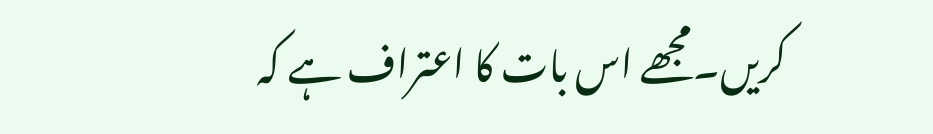کریں۔مجھے اس بات کا اعتراف ہے کہ